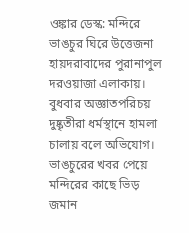ওঙ্কার ডেস্ক: মন্দিরে ভাঙচুর ঘিরে উত্তেজনা হায়দরাবাদের পুরানাপুল দরওয়াজা এলাকায়। বুধবার অজ্ঞাতপরিচয় দুষ্কৃতীরা ধর্মস্থানে হামলা চালায় বলে অভিযোগ। ভাঙচুরের খবর পেয়ে মন্দিরের কাছে ভিড় জমান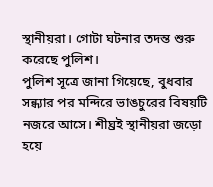স্থানীয়রা। গোটা ঘটনার তদন্ত শুরু করেছে পুলিশ।
পুলিশ সূত্রে জানা গিয়েছে, বুধবার সন্ধ্যার পর মন্দিরে ভাঙচুরের বিষয়টি নজরে আসে। শীঘ্রই স্থানীয়রা জড়ো হয়ে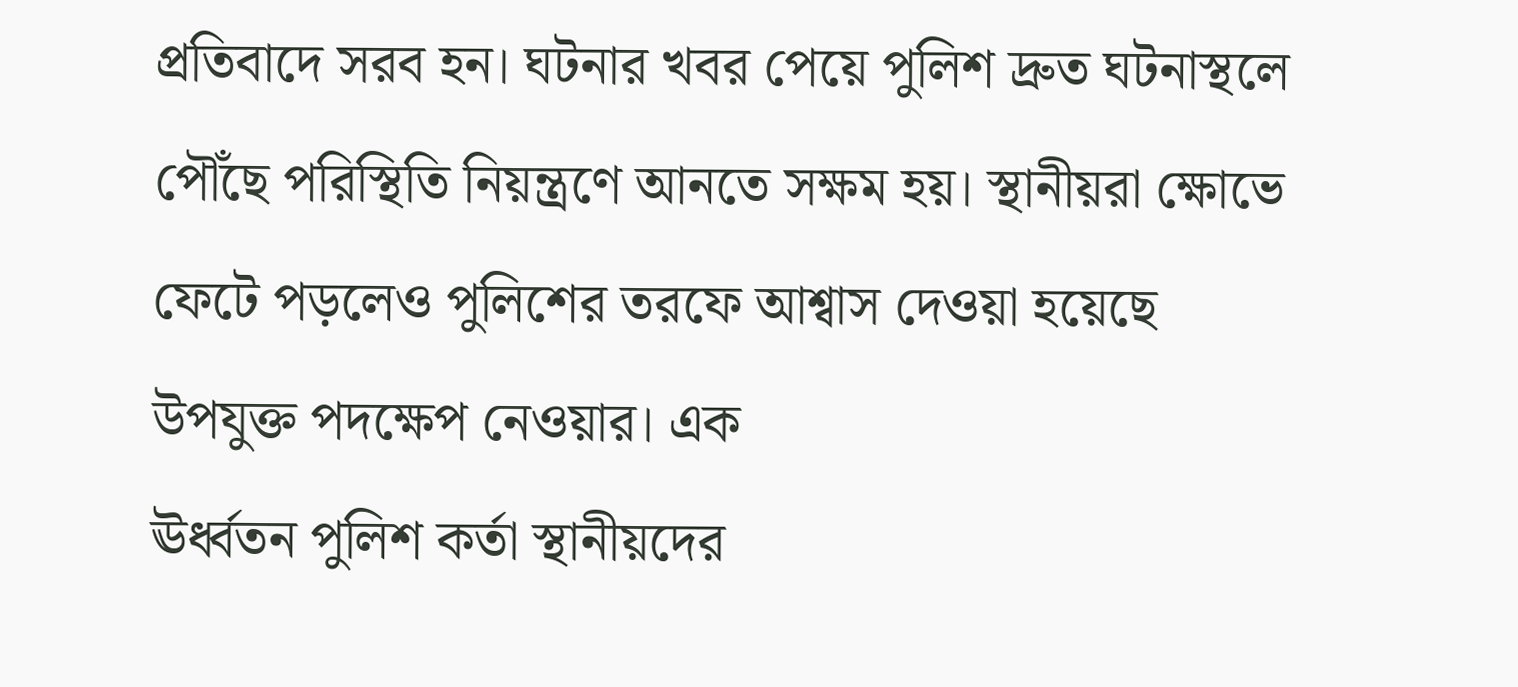প্রতিবাদে সরব হন। ঘটনার খবর পেয়ে পুলিশ দ্রুত ঘটনাস্থলে পৌঁছে পরিস্থিতি নিয়ন্ত্রণে আনতে সক্ষম হয়। স্থানীয়রা ক্ষোভে ফেটে পড়লেও পুলিশের তরফে আশ্বাস দেওয়া হয়েছে উপযুক্ত পদক্ষেপ নেওয়ার। এক
ঊর্ধ্বতন পুলিশ কর্তা স্থানীয়দের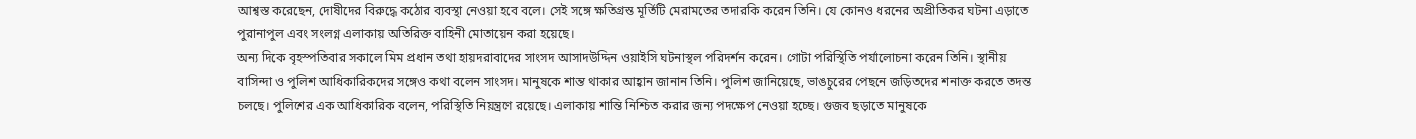আশ্বস্ত করেছেন, দোষীদের বিরুদ্ধে কঠোর ব্যবস্থা নেওয়া হবে বলে। সেই সঙ্গে ক্ষতিগ্রস্ত মূর্তিটি মেরামতের তদারকি করেন তিনি। যে কোনও ধরনের অপ্রীতিকর ঘটনা এড়াতে পুরানাপুল এবং সংলগ্ন এলাকায় অতিরিক্ত বাহিনী মোতায়েন করা হয়েছে।
অন্য দিকে বৃহস্পতিবার সকালে মিম প্রধান তথা হায়দরাবাদের সাংসদ আসাদউদ্দিন ওয়াইসি ঘটনাস্থল পরিদর্শন করেন। গোটা পরিস্থিতি পর্যালোচনা করেন তিনি। স্থানীয় বাসিন্দা ও পুলিশ আধিকারিকদের সঙ্গেও কথা বলেন সাংসদ। মানুষকে শান্ত থাকার আহ্বান জানান তিনি। পুলিশ জানিয়েছে, ভাঙচুরের পেছনে জড়িতদের শনাক্ত করতে তদন্ত চলছে। পুলিশের এক আধিকারিক বলেন, পরিস্থিতি নিয়ন্ত্রণে রয়েছে। এলাকায় শান্তি নিশ্চিত করার জন্য পদক্ষেপ নেওয়া হচ্ছে। গুজব ছড়াতে মানুষকে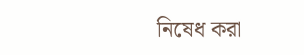নিষেধ করা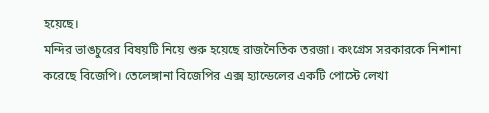হয়েছে।
মন্দির ভাঙচুরের বিষয়টি নিয়ে শুরু হয়েছে রাজনৈতিক তরজা। কংগ্রেস সরকারকে নিশানা করেছে বিজেপি। তেলেঙ্গানা বিজেপির এক্স হ্যান্ডেলের একটি পোস্টে লেখা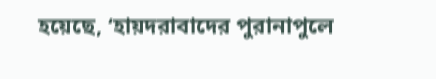হয়েছে, ‘হায়দরাবাদের পুরানাপুলে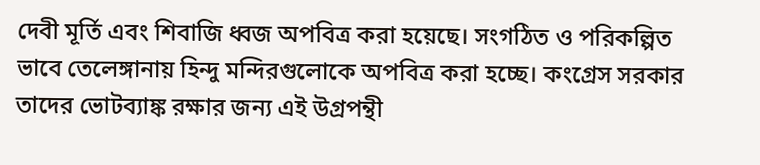দেবী মূর্তি এবং শিবাজি ধ্বজ অপবিত্র করা হয়েছে। সংগঠিত ও পরিকল্পিত ভাবে তেলেঙ্গানায় হিন্দু মন্দিরগুলোকে অপবিত্র করা হচ্ছে। কংগ্রেস সরকার তাদের ভোটব্যাঙ্ক রক্ষার জন্য এই উগ্রপন্থী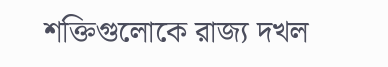শক্তিগুলোকে রাজ্য দখল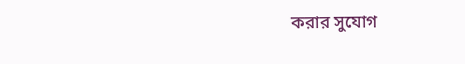করার সুযোগ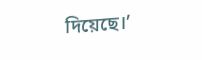দিয়েছে।’